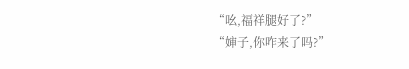“吆,福祥腿好了?”
“婶子,你咋来了吗?”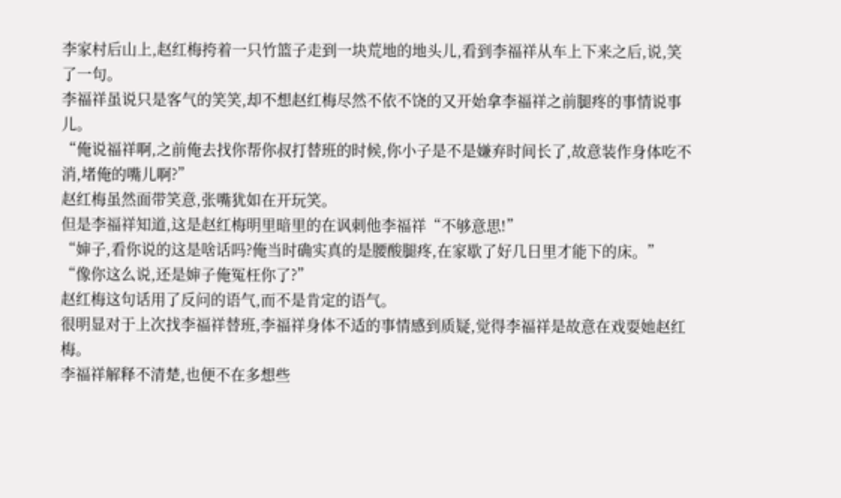李家村后山上,赵红梅挎着一只竹篮子走到一块荒地的地头儿,看到李福祥从车上下来之后,说,笑了一句。
李福祥虽说只是客气的笑笑,却不想赵红梅尽然不依不饶的又开始拿李福祥之前腿疼的事情说事儿。
“俺说福祥啊,之前俺去找你帮你叔打替班的时候,你小子是不是嫌弃时间长了,故意装作身体吃不消,堵俺的嘴儿啊?”
赵红梅虽然面带笑意,张嘴犹如在开玩笑。
但是李福祥知道,这是赵红梅明里暗里的在讽刺他李福祥“不够意思!”
“婶子,看你说的这是啥话吗?俺当时确实真的是腰酸腿疼,在家歇了好几日里才能下的床。”
“像你这么说,还是婶子俺冤枉你了?”
赵红梅这句话用了反问的语气,而不是肯定的语气。
很明显对于上次找李福祥替班,李福祥身体不适的事情感到质疑,觉得李福祥是故意在戏耍她赵红梅。
李福祥解释不清楚,也便不在多想些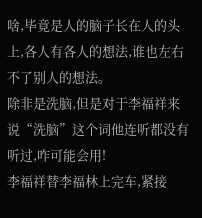啥,毕竟是人的脑子长在人的头上,各人有各人的想法,谁也左右不了别人的想法。
除非是洗脑,但是对于李福祥来说“洗脑”这个词他连听都没有听过,咋可能会用!
李福祥替李福林上完车,紧接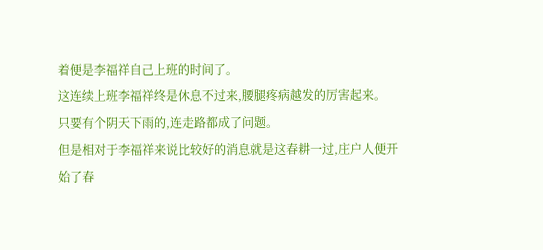着便是李福祥自己上班的时间了。
这连续上班李福祥终是休息不过来,腰腿疼病越发的厉害起来。
只要有个阴天下雨的,连走路都成了问题。
但是相对于李福祥来说比较好的消息就是这春耕一过,庄户人便开始了春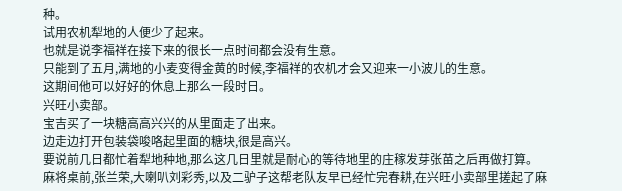种。
试用农机犁地的人便少了起来。
也就是说李福祥在接下来的很长一点时间都会没有生意。
只能到了五月,满地的小麦变得金黄的时候,李福祥的农机才会又迎来一小波儿的生意。
这期间他可以好好的休息上那么一段时日。
兴旺小卖部。
宝吉买了一块糖高高兴兴的从里面走了出来。
边走边打开包装袋唆咯起里面的糖块,很是高兴。
要说前几日都忙着犁地种地,那么这几日里就是耐心的等待地里的庄稼发芽张苗之后再做打算。
麻将桌前,张兰荣,大喇叭刘彩秀,以及二驴子这帮老队友早已经忙完春耕,在兴旺小卖部里搓起了麻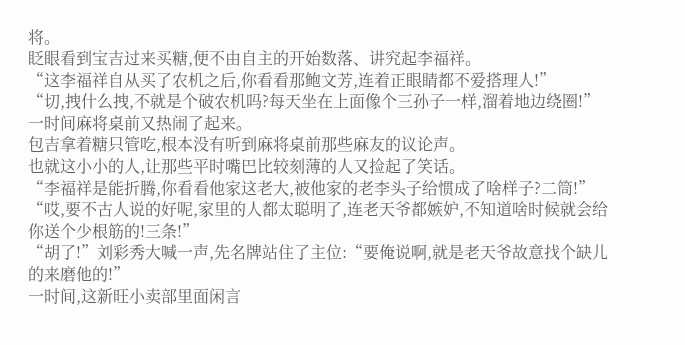将。
眨眼看到宝吉过来买糖,便不由自主的开始数落、讲究起李福祥。
“这李福祥自从买了农机之后,你看看那鲍文芳,连着正眼睛都不爱搭理人!”
“切,拽什么拽,不就是个破农机吗?每天坐在上面像个三孙子一样,溜着地边绕圈!”
一时间麻将桌前又热闹了起来。
包吉拿着糖只管吃,根本没有听到麻将桌前那些麻友的议论声。
也就这小小的人,让那些平时嘴巴比较刻薄的人又捡起了笑话。
“李福祥是能折腾,你看看他家这老大,被他家的老李头子给惯成了啥样子?二筒!”
“哎,要不古人说的好呢,家里的人都太聪明了,连老天爷都嫉妒,不知道啥时候就会给你送个少根筋的!三条!”
“胡了!”刘彩秀大喊一声,先名牌站住了主位:“要俺说啊,就是老天爷故意找个缺儿的来磨他的!”
一时间,这新旺小卖部里面闲言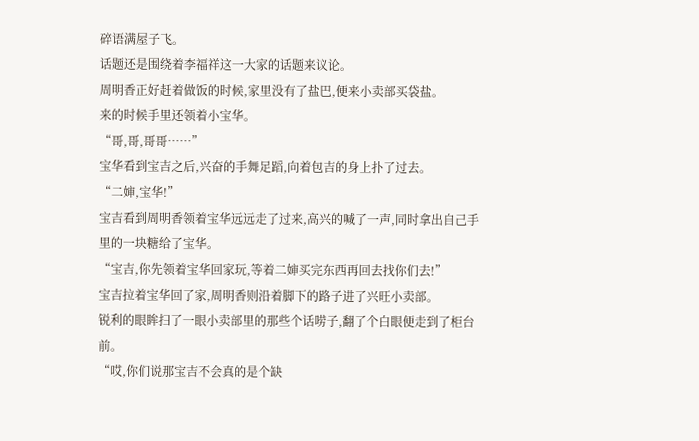碎语满屋子飞。
话题还是围绕着李福祥这一大家的话题来议论。
周明香正好赶着做饭的时候,家里没有了盐巴,便来小卖部买袋盐。
来的时候手里还领着小宝华。
“哥,哥,哥哥……”
宝华看到宝吉之后,兴奋的手舞足蹈,向着包吉的身上扑了过去。
“二婶,宝华!”
宝吉看到周明香领着宝华远远走了过来,高兴的喊了一声,同时拿出自己手里的一块糖给了宝华。
“宝吉,你先领着宝华回家玩,等着二婶买完东西再回去找你们去!”
宝吉拉着宝华回了家,周明香则沿着脚下的路子进了兴旺小卖部。
锐利的眼眸扫了一眼小卖部里的那些个话唠子,翻了个白眼便走到了柜台前。
“哎,你们说那宝吉不会真的是个缺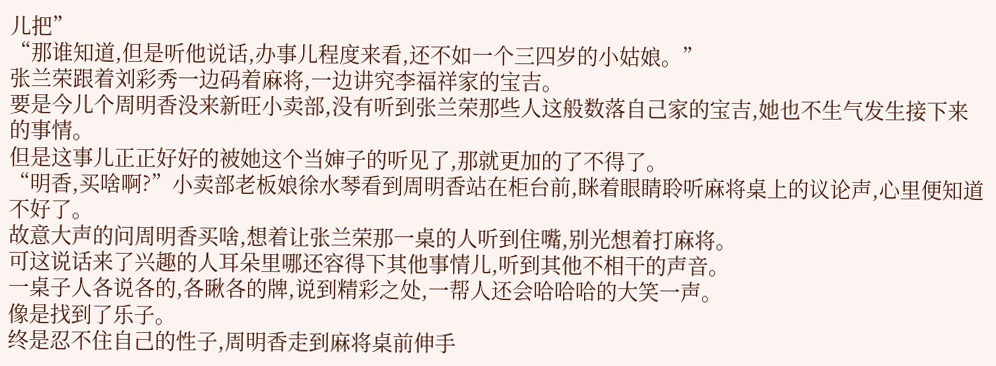儿把”
“那谁知道,但是听他说话,办事儿程度来看,还不如一个三四岁的小姑娘。”
张兰荣跟着刘彩秀一边码着麻将,一边讲究李福祥家的宝吉。
要是今儿个周明香没来新旺小卖部,没有听到张兰荣那些人这般数落自己家的宝吉,她也不生气发生接下来的事情。
但是这事儿正正好好的被她这个当婶子的听见了,那就更加的了不得了。
“明香,买啥啊?”小卖部老板娘徐水琴看到周明香站在柜台前,眯着眼睛聆听麻将桌上的议论声,心里便知道不好了。
故意大声的问周明香买啥,想着让张兰荣那一桌的人听到住嘴,别光想着打麻将。
可这说话来了兴趣的人耳朵里哪还容得下其他事情儿,听到其他不相干的声音。
一桌子人各说各的,各瞅各的牌,说到精彩之处,一帮人还会哈哈哈的大笑一声。
像是找到了乐子。
终是忍不住自己的性子,周明香走到麻将桌前伸手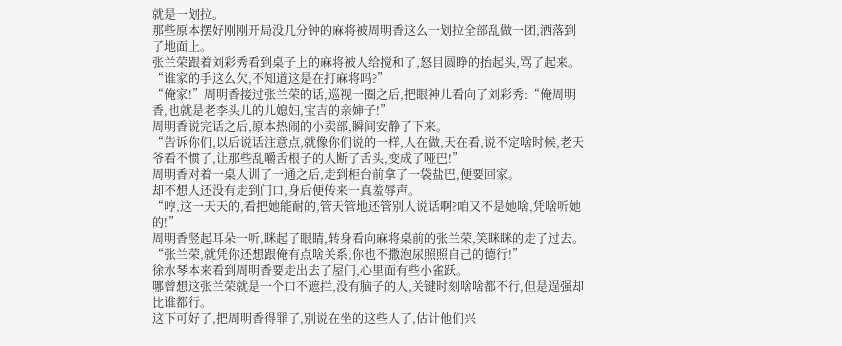就是一划拉。
那些原本摆好刚刚开局没几分钟的麻将被周明香这么一划拉全部乱做一团,洒落到了地面上。
张兰荣跟着刘彩秀看到桌子上的麻将被人给搅和了,怒目圆睁的抬起头,骂了起来。
“谁家的手这么欠,不知道这是在打麻将吗?”
“俺家!”周明香接过张兰荣的话,巡视一圈之后,把眼神儿看向了刘彩秀:“俺周明香,也就是老李头儿的儿媳妇,宝吉的亲婶子!”
周明香说完话之后,原本热闹的小卖部,瞬间安静了下来。
“告诉你们,以后说话注意点,就像你们说的一样,人在做,天在看,说不定啥时候,老天爷看不惯了,让那些乱嚼舌根子的人断了舌头,变成了哑巴!”
周明香对着一桌人训了一通之后,走到柜台前拿了一袋盐巴,便要回家。
却不想人还没有走到门口,身后便传来一真羞辱声。
“哼,这一天天的,看把她能耐的,管天管地还管别人说话啊?咱又不是她啥,凭啥听她的!”
周明香竖起耳朵一听,眯起了眼睛,转身看向麻将桌前的张兰荣,笑眯眯的走了过去。
“张兰荣,就凭你还想跟俺有点啥关系,你也不撒泡尿照照自己的德行!”
徐水琴本来看到周明香要走出去了屋门,心里面有些小雀跃。
哪曾想这张兰荣就是一个口不遮拦,没有脑子的人,关键时刻啥啥都不行,但是逞强却比谁都行。
这下可好了,把周明香得罪了,别说在坐的这些人了,估计他们兴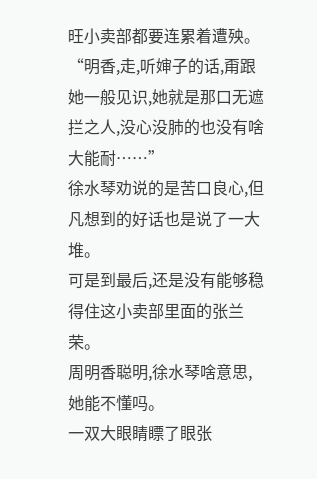旺小卖部都要连累着遭殃。
“明香,走,听婶子的话,甭跟她一般见识,她就是那口无遮拦之人,没心没肺的也没有啥大能耐……”
徐水琴劝说的是苦口良心,但凡想到的好话也是说了一大堆。
可是到最后,还是没有能够稳得住这小卖部里面的张兰荣。
周明香聪明,徐水琴啥意思,她能不懂吗。
一双大眼睛瞟了眼张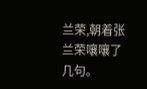兰荣,朝着张兰荣嚷嚷了几句。